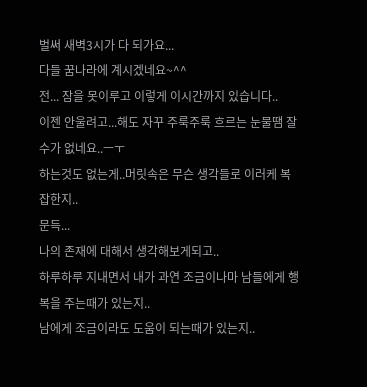벌써 새벽3시가 다 되가요...
다들 꿈나라에 계시겠네요~^^
전... 잠을 못이루고 이렇게 이시간까지 있습니다..
이젠 안울려고...해도 자꾸 주룩주룩 흐르는 눈물땜 잘수가 없네요..ㅡㅜ
하는것도 없는게..머릿속은 무슨 생각들로 이러케 복잡한지..
문득...
나의 존재에 대해서 생각해보게되고..
하루하루 지내면서 내가 과연 조금이나마 남들에게 행복을 주는때가 있는지..
남에게 조금이라도 도움이 되는때가 있는지..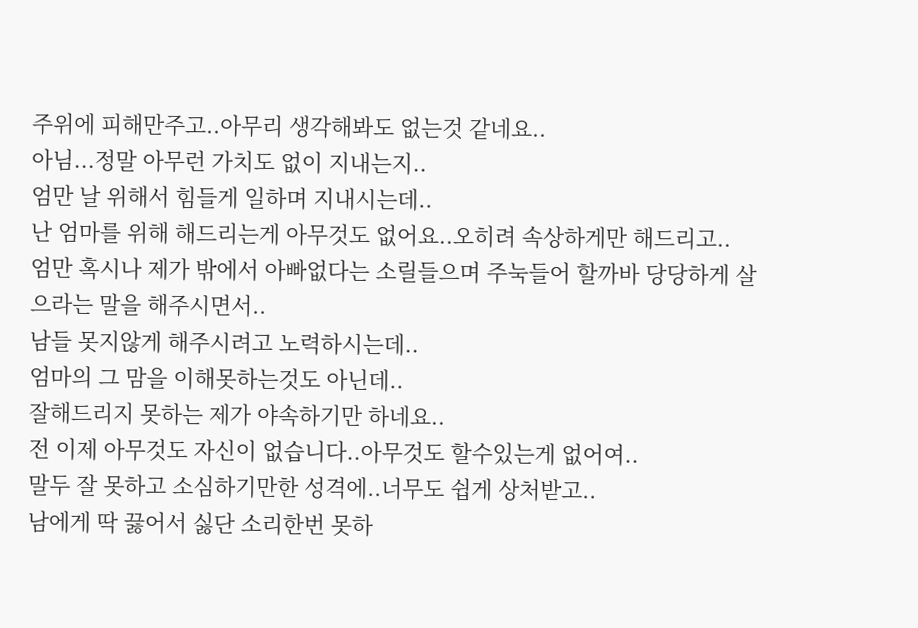주위에 피해만주고..아무리 생각해봐도 없는것 같네요..
아님...정말 아무런 가치도 없이 지내는지..
엄만 날 위해서 힘들게 일하며 지내시는데..
난 엄마를 위해 해드리는게 아무것도 없어요..오히려 속상하게만 해드리고..
엄만 혹시나 제가 밖에서 아빠없다는 소릴들으며 주눅들어 할까바 당당하게 살으라는 말을 해주시면서..
남들 못지않게 해주시려고 노력하시는데..
엄마의 그 맘을 이해못하는것도 아닌데..
잘해드리지 못하는 제가 야속하기만 하네요..
전 이제 아무것도 자신이 없습니다..아무것도 할수있는게 없어여..
말두 잘 못하고 소심하기만한 성격에..너무도 쉽게 상처받고..
남에게 딱 끓어서 싫단 소리한번 못하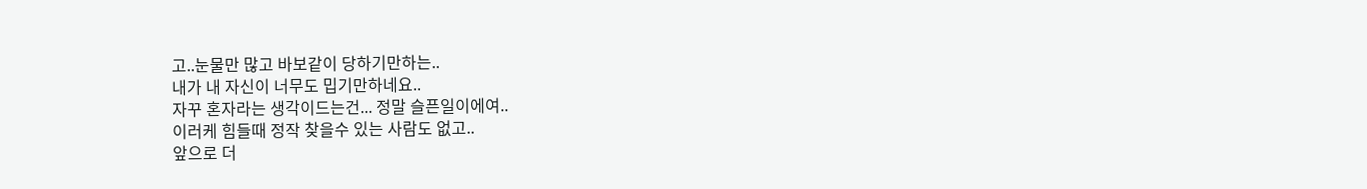고..눈물만 많고 바보같이 당하기만하는..
내가 내 자신이 너무도 밉기만하네요..
자꾸 혼자라는 생각이드는건... 정말 슬픈일이에여..
이러케 힘들때 정작 찾을수 있는 사람도 없고..
앞으로 더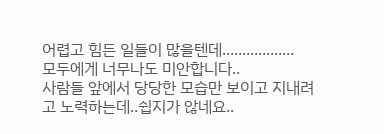어렵고 힘든 일들이 많을텐데..................
모두에게 너무나도 미안합니다..
사람들 앞에서 당당한 모습만 보이고 지내려고 노력하는데..쉽지가 않네요..